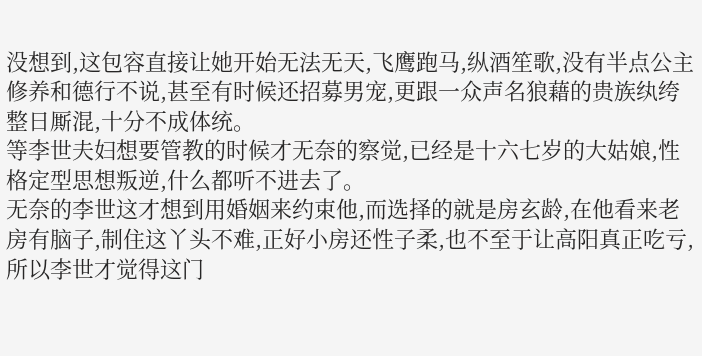没想到,这包容直接让她开始无法无天,飞鹰跑马,纵酒笙歌,没有半点公主修养和德行不说,甚至有时候还招募男宠,更跟一众声名狼藉的贵族纨绔整日厮混,十分不成体统。
等李世夫妇想要管教的时候才无奈的察觉,已经是十六七岁的大姑娘,性格定型思想叛逆,什么都听不进去了。
无奈的李世这才想到用婚姻来约束他,而选择的就是房玄龄,在他看来老房有脑子,制住这丫头不难,正好小房还性子柔,也不至于让高阳真正吃亏,所以李世才觉得这门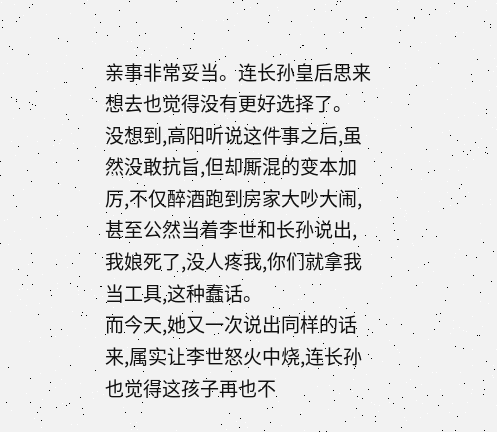亲事非常妥当。连长孙皇后思来想去也觉得没有更好选择了。
没想到,高阳听说这件事之后,虽然没敢抗旨,但却厮混的变本加厉,不仅醉酒跑到房家大吵大闹,甚至公然当着李世和长孙说出,我娘死了,没人疼我,你们就拿我当工具,这种蠢话。
而今天,她又一次说出同样的话来,属实让李世怒火中烧,连长孙也觉得这孩子再也不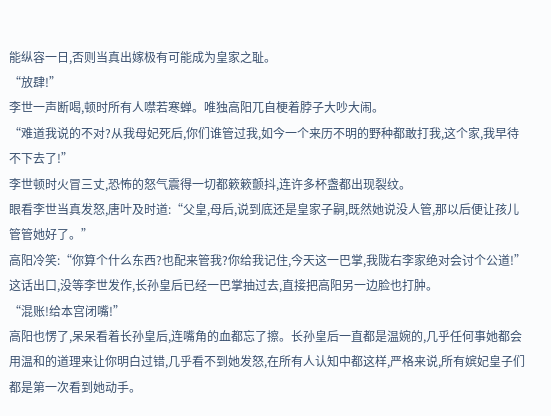能纵容一日,否则当真出嫁极有可能成为皇家之耻。
“放肆!”
李世一声断喝,顿时所有人噤若寒蝉。唯独高阳兀自梗着脖子大吵大闹。
“难道我说的不对?从我母妃死后,你们谁管过我,如今一个来历不明的野种都敢打我,这个家,我早待不下去了!”
李世顿时火冒三丈,恐怖的怒气震得一切都簌簌颤抖,连许多杯盏都出现裂纹。
眼看李世当真发怒,唐叶及时道:“父皇,母后,说到底还是皇家子嗣,既然她说没人管,那以后便让孩儿管管她好了。”
高阳冷笑:“你算个什么东西?也配来管我?你给我记住,今天这一巴掌,我陇右李家绝对会讨个公道!”
这话出口,没等李世发作,长孙皇后已经一巴掌抽过去,直接把高阳另一边脸也打肿。
“混账!给本宫闭嘴!”
高阳也愣了,呆呆看着长孙皇后,连嘴角的血都忘了擦。长孙皇后一直都是温婉的,几乎任何事她都会用温和的道理来让你明白过错,几乎看不到她发怒,在所有人认知中都这样,严格来说,所有嫔妃皇子们都是第一次看到她动手。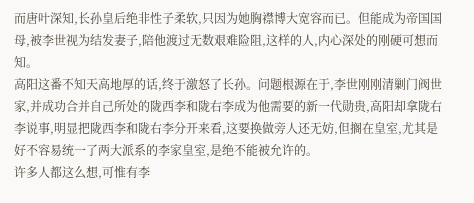而唐叶深知,长孙皇后绝非性子柔软,只因为她胸襟博大宽容而已。但能成为帝国国母,被李世视为结发妻子,陪他渡过无数艰难险阻,这样的人,内心深处的刚硬可想而知。
高阳这番不知天高地厚的话,终于激怒了长孙。问题根源在于,李世刚刚清剿门阀世家,并成功合并自己所处的陇西李和陇右李成为他需要的新一代勋贵,高阳却拿陇右李说事,明显把陇西李和陇右李分开来看,这要换做旁人还无妨,但搁在皇室,尤其是好不容易统一了两大派系的李家皇室,是绝不能被允许的。
许多人都这么想,可惟有李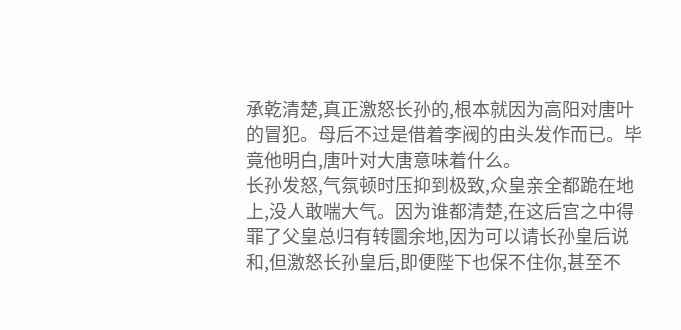承乾清楚,真正激怒长孙的,根本就因为高阳对唐叶的冒犯。母后不过是借着李阀的由头发作而已。毕竟他明白,唐叶对大唐意味着什么。
长孙发怒,气氛顿时压抑到极致,众皇亲全都跪在地上,没人敢喘大气。因为谁都清楚,在这后宫之中得罪了父皇总归有转圜余地,因为可以请长孙皇后说和,但激怒长孙皇后,即便陛下也保不住你,甚至不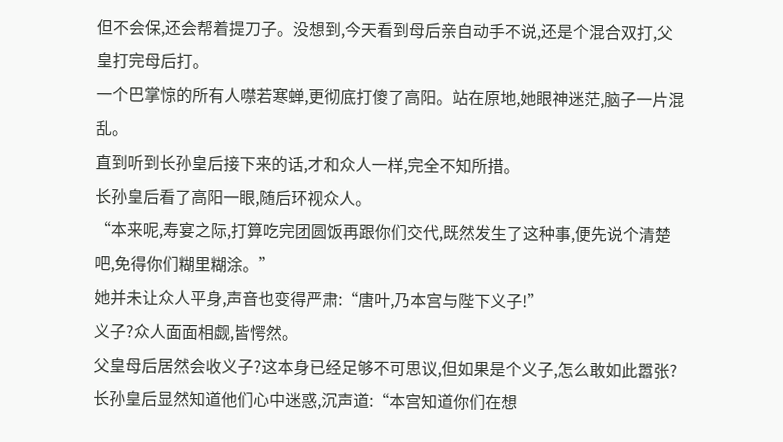但不会保,还会帮着提刀子。没想到,今天看到母后亲自动手不说,还是个混合双打,父皇打完母后打。
一个巴掌惊的所有人噤若寒蝉,更彻底打傻了高阳。站在原地,她眼神迷茫,脑子一片混乱。
直到听到长孙皇后接下来的话,才和众人一样,完全不知所措。
长孙皇后看了高阳一眼,随后环视众人。
“本来呢,寿宴之际,打算吃完团圆饭再跟你们交代,既然发生了这种事,便先说个清楚吧,免得你们糊里糊涂。”
她并未让众人平身,声音也变得严肃:“唐叶,乃本宫与陛下义子!”
义子?众人面面相觑,皆愕然。
父皇母后居然会收义子?这本身已经足够不可思议,但如果是个义子,怎么敢如此嚣张?
长孙皇后显然知道他们心中迷惑,沉声道:“本宫知道你们在想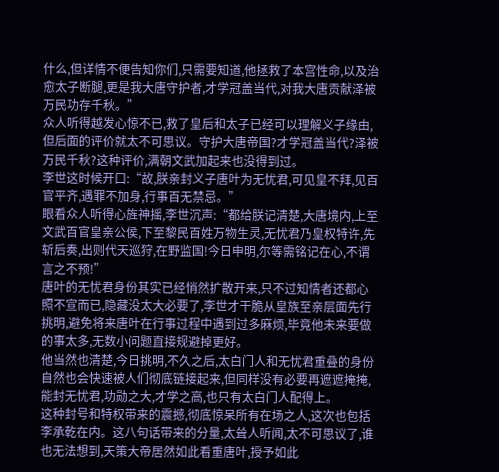什么,但详情不便告知你们,只需要知道,他拯救了本宫性命,以及治愈太子断腿,更是我大唐守护者,才学冠盖当代,对我大唐贡献泽被万民功存千秋。”
众人听得越发心惊不已,救了皇后和太子已经可以理解义子缘由,但后面的评价就太不可思议。守护大唐帝国?才学冠盖当代?泽被万民千秋?这种评价,满朝文武加起来也没得到过。
李世这时候开口:“故,朕亲封义子唐叶为无忧君,可见皇不拜,见百官平齐,遇罪不加身,行事百无禁忌。”
眼看众人听得心旌神摇,李世沉声:“都给朕记清楚,大唐境内,上至文武百官皇亲公侯,下至黎民百姓万物生灵,无忧君乃皇权特许,先斩后奏,出则代天巡狩,在野监国!今日申明,尔等需铭记在心,不谓言之不预!”
唐叶的无忧君身份其实已经悄然扩散开来,只不过知情者还都心照不宣而已,隐藏没太大必要了,李世才干脆从皇族至亲层面先行挑明,避免将来唐叶在行事过程中遇到过多麻烦,毕竟他未来要做的事太多,无数小问题直接规避掉更好。
他当然也清楚,今日挑明,不久之后,太白门人和无忧君重叠的身份自然也会快速被人们彻底链接起来,但同样没有必要再遮遮掩掩,能封无忧君,功勋之大,才学之高,也只有太白门人配得上。
这种封号和特权带来的震撼,彻底惊呆所有在场之人,这次也包括李承乾在内。这八句话带来的分量,太耸人听闻,太不可思议了,谁也无法想到,天策大帝居然如此看重唐叶,授予如此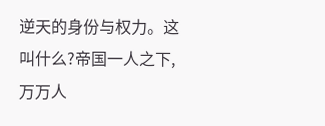逆天的身份与权力。这叫什么?帝国一人之下,万万人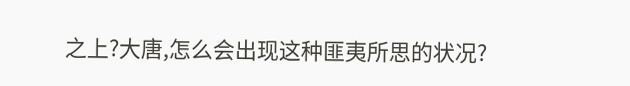之上?大唐,怎么会出现这种匪夷所思的状况?